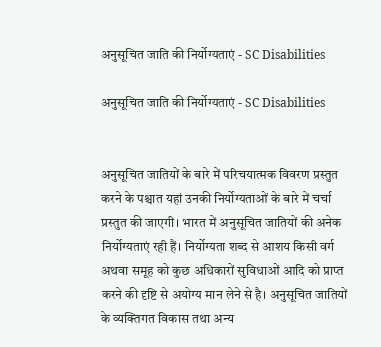अनुसूचित जाति की निर्योग्यताएं - SC Disabilities

अनुसूचित जाति की निर्योग्यताएं - SC Disabilities


अनुसूचित जातियों के बारे में परिचयात्मक विवरण प्रस्तुत करने के पश्चात यहां उनकी निर्योग्यताओं के बारे में चर्चा प्रस्तुत की जाएगी। भारत में अनुसूचित जातियों की अनेक निर्योग्यताएं रही हैं। निर्योग्यता शब्द से आशय किसी वर्ग अथवा समूह को कुछ अधिकारों सुविधाओं आदि को प्राप्त करने की दृष्टि से अयोग्य मान लेने से है। अनुसूचित जातियों के व्यक्तिगत विकास तथा अन्य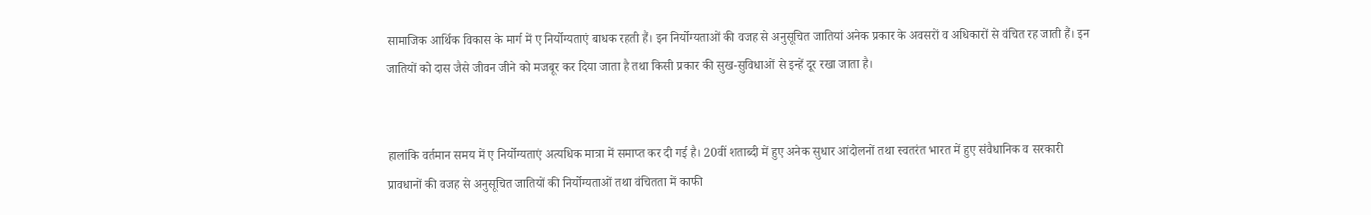सामाजिक आर्थिक विकास के मार्ग में ए निर्योग्यताएं बाधक रहती हैं। इन निर्योग्यताओं की वजह से अनुसूचित जातियां अनेक प्रकार के अवसरों व अधिकारों से वंचित रह जाती हैं। इन जातियों को दास जैसे जीवन जीने को मजबूर कर दिया जाता है तथा किसी प्रकार की सुख-सुविधाओं से इन्हें दूर रखा जाता है।


हालांकि वर्तमान समय में ए निर्योग्यताएं अत्यधिक मात्रा में समाप्त कर दी गई है। 20वीं शताब्दी में हुए अनेक सुधार आंदोलनों तथा स्वतरंत भारत में हुए संवैधानिक व सरकारी प्रावधानों की वजह से अनुसूचित जातियों की निर्योग्यताओं तथा वंचितता में काफी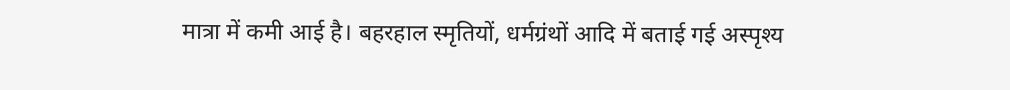मात्रा में कमी आई है। बहरहाल स्मृतियों, धर्मग्रंथों आदि में बताई गई अस्पृश्य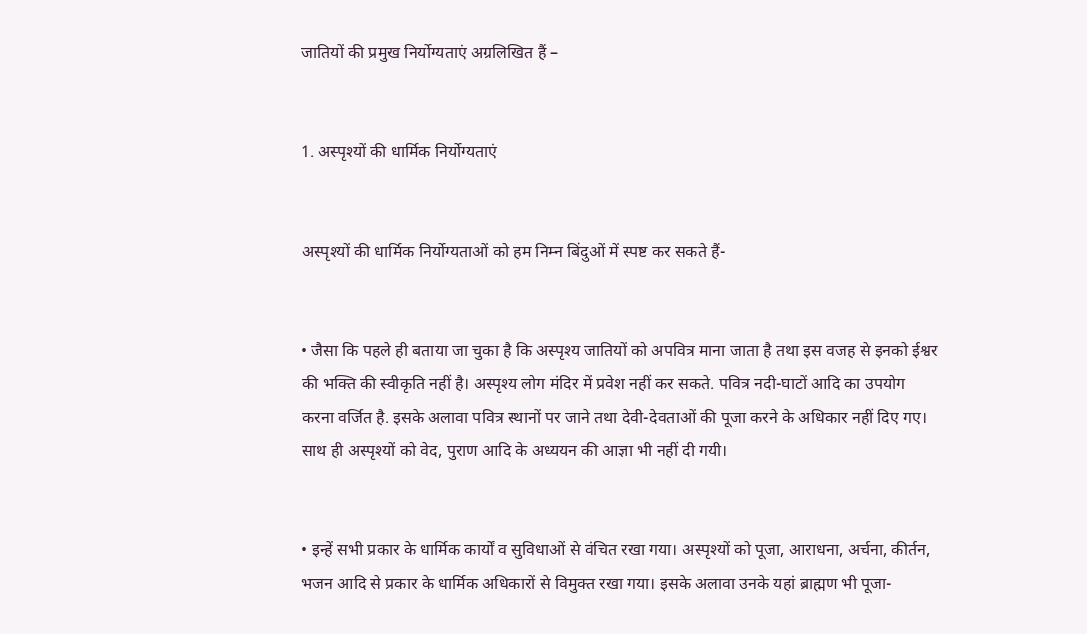जातियों की प्रमुख निर्योग्यताएं अग्रलिखित हैं –


1. अस्पृश्यों की धार्मिक निर्योग्यताएं


अस्पृश्यों की धार्मिक निर्योग्यताओं को हम निम्न बिंदुओं में स्पष्ट कर सकते हैं-


• जैसा कि पहले ही बताया जा चुका है कि अस्पृश्य जातियों को अपवित्र माना जाता है तथा इस वजह से इनको ईश्वर की भक्ति की स्वीकृति नहीं है। अस्पृश्य लोग मंदिर में प्रवेश नहीं कर सकते. पवित्र नदी-घाटों आदि का उपयोग करना वर्जित है. इसके अलावा पवित्र स्थानों पर जाने तथा देवी-देवताओं की पूजा करने के अधिकार नहीं दिए गए। साथ ही अस्पृश्यों को वेद, पुराण आदि के अध्ययन की आज्ञा भी नहीं दी गयी।


• इन्हें सभी प्रकार के धार्मिक कार्यों व सुविधाओं से वंचित रखा गया। अस्पृश्यों को पूजा, आराधना, अर्चना, कीर्तन, भजन आदि से प्रकार के धार्मिक अधिकारों से विमुक्त रखा गया। इसके अलावा उनके यहां ब्राह्मण भी पूजा-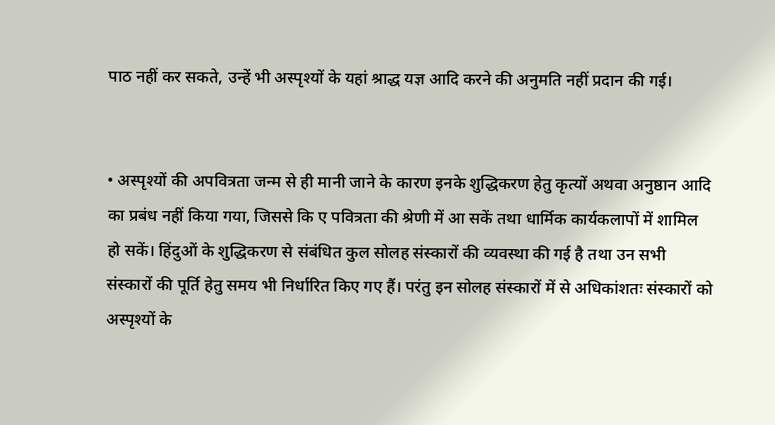पाठ नहीं कर सकते, उन्हें भी अस्पृश्यों के यहां श्राद्ध यज्ञ आदि करने की अनुमति नहीं प्रदान की गई।


• अस्पृश्यों की अपवित्रता जन्म से ही मानी जाने के कारण इनके शुद्धिकरण हेतु कृत्यों अथवा अनुष्ठान आदि का प्रबंध नहीं किया गया, जिससे कि ए पवित्रता की श्रेणी में आ सकें तथा धार्मिक कार्यकलापों में शामिल हो सकें। हिंदुओं के शुद्धिकरण से संबंधित कुल सोलह संस्कारों की व्यवस्था की गई है तथा उन सभी संस्कारों की पूर्ति हेतु समय भी निर्धारित किए गए हैं। परंतु इन सोलह संस्कारों में से अधिकांशतः संस्कारों को अस्पृश्यों के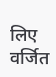लिए वर्जित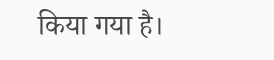किया गया है।